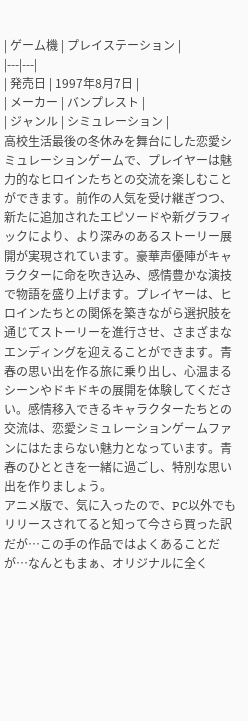| ゲーム機 | プレイステーション |
|---|---|
| 発売日 | 1997年8月7日 |
| メーカー | バンプレスト |
| ジャンル | シミュレーション |
高校生活最後の冬休みを舞台にした恋愛シミュレーションゲームで、プレイヤーは魅力的なヒロインたちとの交流を楽しむことができます。前作の人気を受け継ぎつつ、新たに追加されたエピソードや新グラフィックにより、より深みのあるストーリー展開が実現されています。豪華声優陣がキャラクターに命を吹き込み、感情豊かな演技で物語を盛り上げます。プレイヤーは、ヒロインたちとの関係を築きながら選択肢を通じてストーリーを進行させ、さまざまなエンディングを迎えることができます。青春の思い出を作る旅に乗り出し、心温まるシーンやドキドキの展開を体験してください。感情移入できるキャラクターたちとの交流は、恋愛シミュレーションゲームファンにはたまらない魅力となっています。青春のひとときを一緒に過ごし、特別な思い出を作りましょう。
アニメ版で、気に入ったので、PC以外でもリリースされてると知って今さら買った訳だが…この手の作品ではよくあることだが…なんともまぁ、オリジナルに全く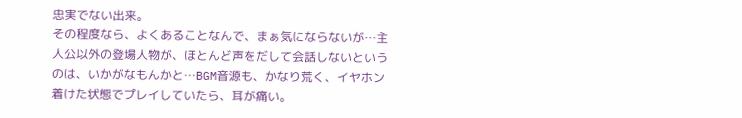忠実でない出来。
その程度なら、よくあることなんで、まぁ気にならないが…主人公以外の登場人物が、ほとんど声をだして会話しないというのは、いかがなもんかと…BGM音源も、かなり荒く、イヤホン着けた状態でプレイしていたら、耳が痛い。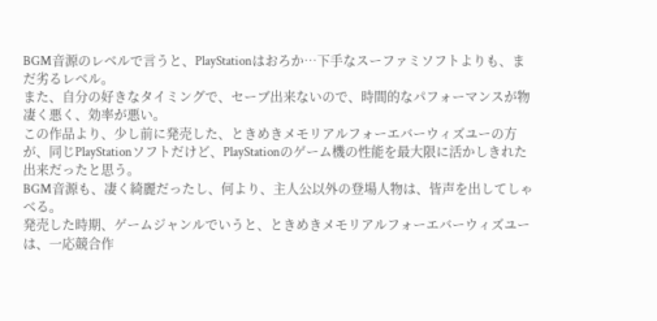BGM音源のレベルで言うと、PlayStationはおろか…下手なスーファミソフトよりも、まだ劣るレベル。
また、自分の好きなタイミングで、セーブ出来ないので、時間的なパフォーマンスが物凄く悪く、効率が悪い。
この作品より、少し前に発売した、ときめきメモリアルフォーエバーウィズユーの方が、同じPlayStationソフトだけど、PlayStationのゲーム機の性能を最大限に活かしきれた出来だったと思う。
BGM音源も、凄く綺麗だったし、何より、主人公以外の登場人物は、皆声を出してしゃべる。
発売した時期、ゲームジャンルでいうと、ときめきメモリアルフォーエバーウィズユーは、一応競合作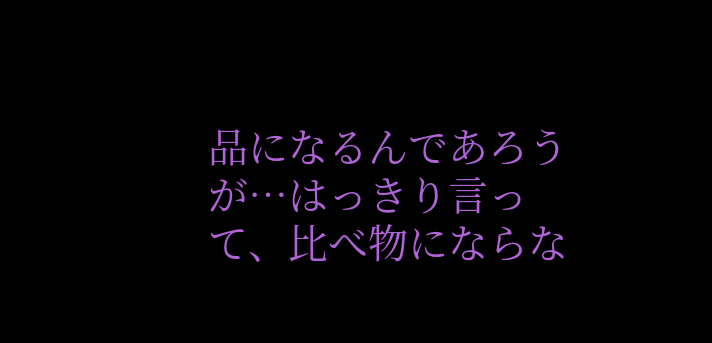品になるんであろうが…はっきり言って、比べ物にならな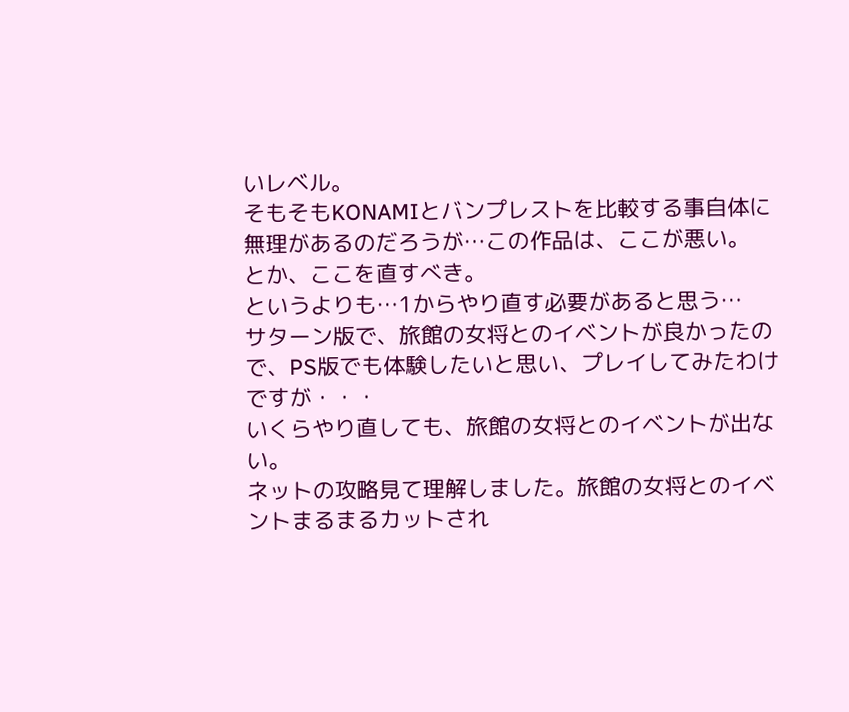いレベル。
そもそもKONAMIとバンプレストを比較する事自体に無理があるのだろうが…この作品は、ここが悪い。
とか、ここを直すべき。
というよりも…1からやり直す必要があると思う…
サターン版で、旅館の女将とのイベントが良かったので、PS版でも体験したいと思い、プレイしてみたわけですが・・・
いくらやり直しても、旅館の女将とのイベントが出ない。
ネットの攻略見て理解しました。旅館の女将とのイベントまるまるカットされ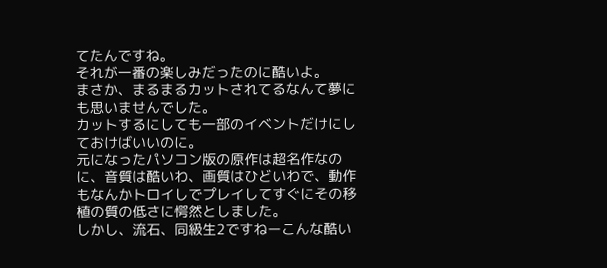てたんですね。
それが一番の楽しみだったのに酷いよ。
まさか、まるまるカットされてるなんて夢にも思いませんでした。
カットするにしても一部のイベントだけにしておけばいいのに。
元になったパソコン版の原作は超名作なのに、音質は酷いわ、画質はひどいわで、動作もなんかトロイしでプレイしてすぐにその移植の質の低さに愕然としました。
しかし、流石、同級生2ですねーこんな酷い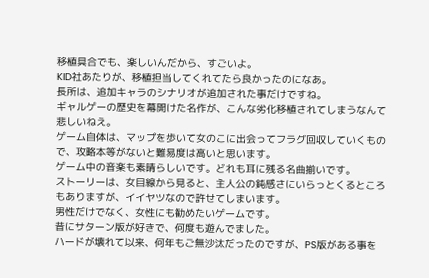移植具合でも、楽しいんだから、すごいよ。
KID社あたりが、移植担当してくれてたら良かったのになあ。
長所は、追加キャラのシナリオが追加された事だけですね。
ギャルゲーの歴史を幕開けた名作が、こんな劣化移植されてしまうなんて悲しいねえ。
ゲーム自体は、マップを歩いて女のこに出会ってフラグ回収していくもので、攻略本等がないと難易度は高いと思います。
ゲーム中の音楽も素晴らしいです。どれも耳に残る名曲揃いです。
ストーリーは、女目線から見ると、主人公の鈍感さにいらっとくるところもありますが、イイヤツなので許せてしまいます。
男性だけでなく、女性にも勧めたいゲームです。
昔にサターン版が好きで、何度も遊んでました。
ハードが壊れて以来、何年もご無沙汰だったのですが、PS版がある事を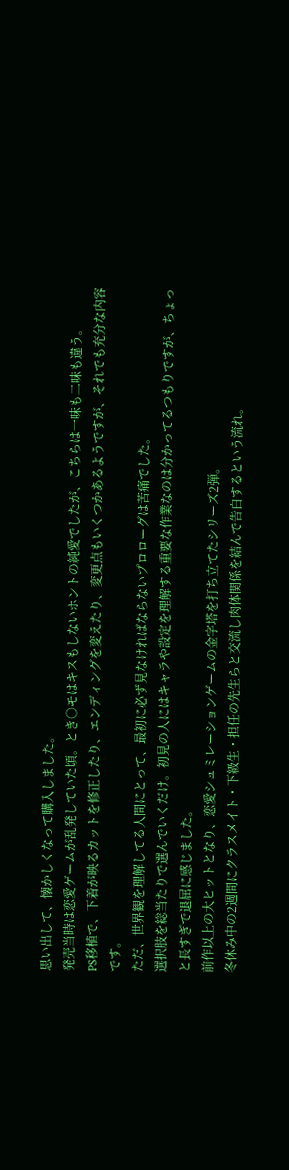思い出して、懐かしくなって購入しました。
発売当時は恋愛ゲームが乱発していた頃。とき○モはキスもしないホントの純愛でしたが、こちらは一味も二味も違う。
PS移植で、下着が映るカットを修正したり、エンディングを変えたり、変更点もいくつかあるようですが、それでも充分な内容です。
ただ、世界観を理解してる人間にとって、最初に必ず見なければならないプロローグは苦痛でした。
選択肢を総当たりで選んでいくだけ。初見の人にはキャラや設定を理解する重要な作業なのは分かってるつもりですが、ちょっと長すぎで退屈に感じました。
前作以上の大ヒットとなり、恋愛シュミレーションゲームの金字塔を打ち立てたシリーズ2弾。
冬休み中の2週間にクラスメイト・下級生・担任の先生らと交流し肉体関係を結んで告白するという流れ。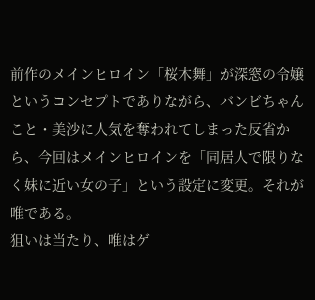前作のメインヒロイン「桜木舞」が深窓の令嬢というコンセプトでありながら、バンビちゃんこと・美沙に人気を奪われてしまった反省から、今回はメインヒロインを「同居人で限りなく妹に近い女の子」という設定に変更。それが唯である。
狙いは当たり、唯はゲ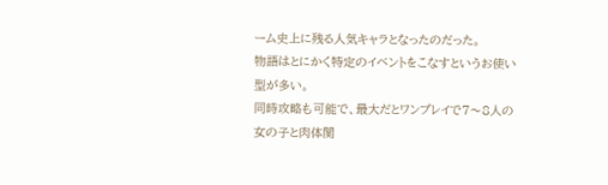ーム史上に残る人気キャラとなったのだった。
物語はとにかく特定のイベントをこなすというお使い型が多い。
同時攻略も可能で、最大だとワンプレイで7〜8人の女の子と肉体関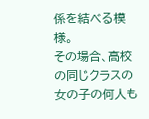係を結べる模様。
その場合、高校の同じクラスの女の子の何人も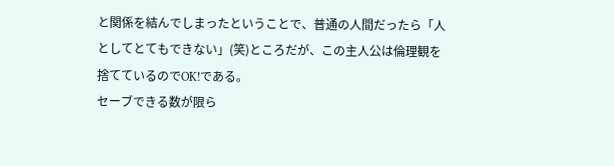と関係を結んでしまったということで、普通の人間だったら「人としてとてもできない」(笑)ところだが、この主人公は倫理観を捨てているのでOK!である。
セーブできる数が限ら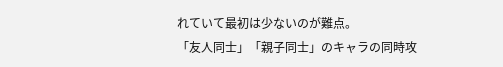れていて最初は少ないのが難点。
「友人同士」「親子同士」のキャラの同時攻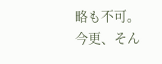略も不可。
今更、そん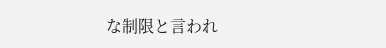な制限と言われ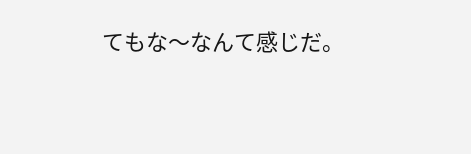てもな〜なんて感じだ。